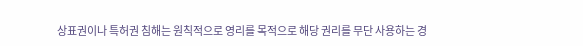상표권이나 특허권 침해는 원칙적으로 영리를 목적으로 해당 권리를 무단 사용하는 경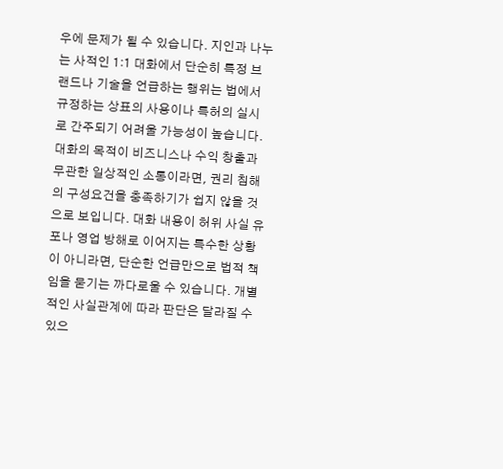우에 문제가 될 수 있습니다. 지인과 나누는 사적인 1:1 대화에서 단순히 특정 브랜드나 기술을 언급하는 행위는 법에서 규정하는 상표의 사용이나 특허의 실시로 간주되기 어려울 가능성이 높습니다.
대화의 목적이 비즈니스나 수익 창출과 무관한 일상적인 소통이라면, 권리 침해의 구성요건을 충족하기가 쉽지 않을 것으로 보입니다. 대화 내용이 허위 사실 유포나 영업 방해로 이어지는 특수한 상황이 아니라면, 단순한 언급만으로 법적 책임을 묻기는 까다로울 수 있습니다. 개별적인 사실관계에 따라 판단은 달라질 수 있으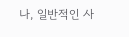나, 일반적인 사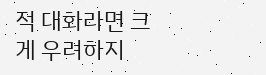적 대화라면 크게 우려하지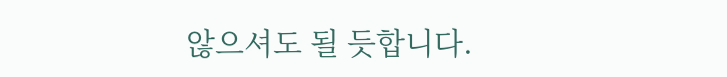않으셔도 될 듯합니다.